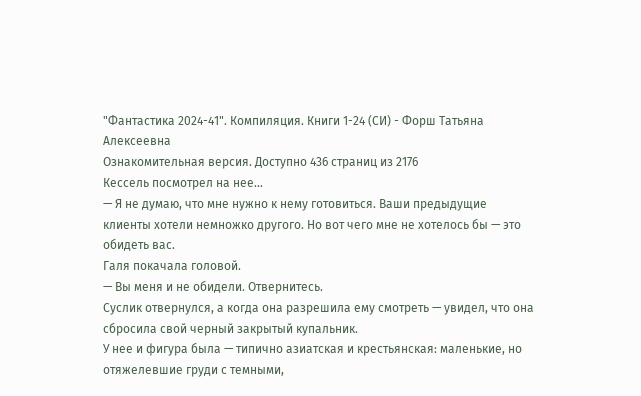"Фантастика 2024-41". Компиляция. Книги 1-24 (СИ) - Форш Татьяна Алексеевна
Ознакомительная версия. Доступно 436 страниц из 2176
Кессель посмотрел на нее…
— Я не думаю, что мне нужно к нему готовиться. Ваши предыдущие клиенты хотели немножко другого. Но вот чего мне не хотелось бы — это обидеть вас.
Галя покачала головой.
— Вы меня и не обидели. Отвернитесь.
Суслик отвернулся, а когда она разрешила ему смотреть — увидел, что она сбросила свой черный закрытый купальник.
У нее и фигура была — типично азиатская и крестьянская: маленькие, но отяжелевшие груди с темными,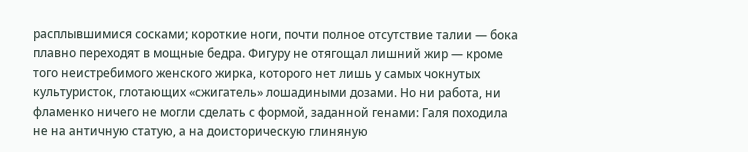расплывшимися сосками; короткие ноги, почти полное отсутствие талии — бока плавно переходят в мощные бедра. Фигуру не отягощал лишний жир — кроме того неистребимого женского жирка, которого нет лишь у самых чокнутых культуристок, глотающих «сжигатель» лошадиными дозами. Но ни работа, ни фламенко ничего не могли сделать с формой, заданной генами: Галя походила не на античную статую, а на доисторическую глиняную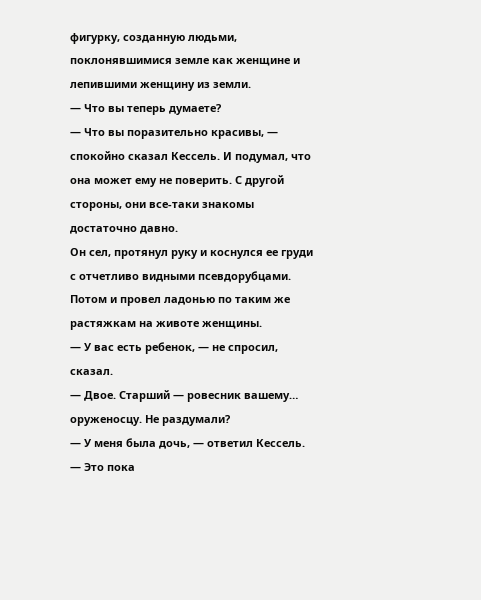фигурку, созданную людьми, поклонявшимися земле как женщине и лепившими женщину из земли.
— Что вы теперь думаете?
— Что вы поразительно красивы, — спокойно сказал Кессель. И подумал, что она может ему не поверить. С другой стороны, они все-таки знакомы достаточно давно.
Он сел, протянул руку и коснулся ее груди с отчетливо видными псевдорубцами. Потом и провел ладонью по таким же растяжкам на животе женщины.
— У вас есть ребенок, — не спросил, сказал.
— Двое. Старший — ровесник вашему… оруженосцу. Не раздумали?
— У меня была дочь, — ответил Кессель. — Это пока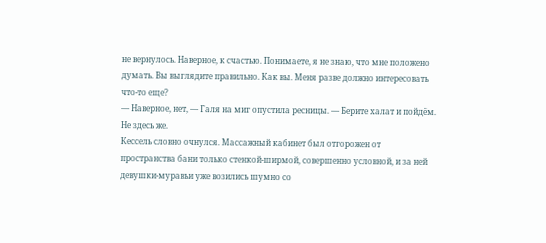не вернулось. Наверное, к счастью. Понимаете, я не знаю, что мне положено думать. Вы выглядите правильно. Как вы. Меня разве должно интересовать что-то еще?
— Наверное, нет, — Галя на миг опустила ресницы. — Берите халат и пойдём. Не здесь же.
Кессель словно очнулся. Массажный кабинет был отгорожен от пространства бани только стенкой-ширмой, совершенно условной, и за ней девушки-муравьи уже возились шумно со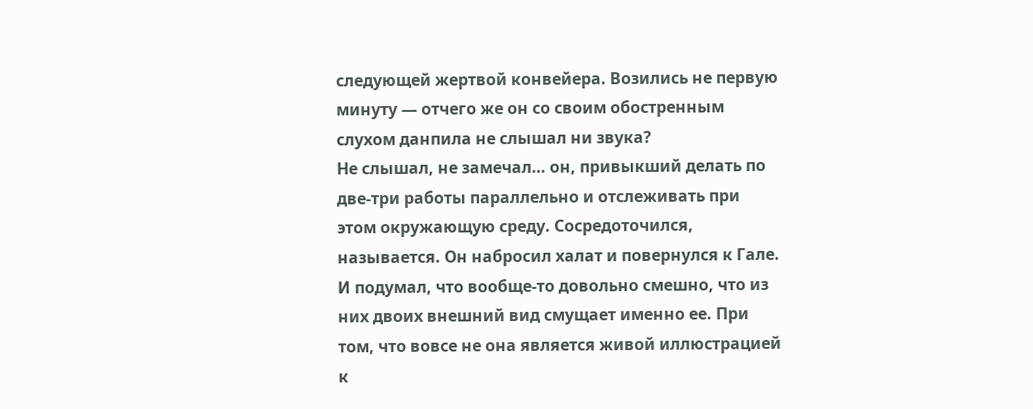следующей жертвой конвейера. Возились не первую минуту — отчего же он со своим обостренным слухом данпила не слышал ни звука?
Не слышал, не замечал… он, привыкший делать по две-три работы параллельно и отслеживать при этом окружающую среду. Сосредоточился, называется. Он набросил халат и повернулся к Гале. И подумал, что вообще-то довольно смешно, что из них двоих внешний вид смущает именно ее. При том, что вовсе не она является живой иллюстрацией к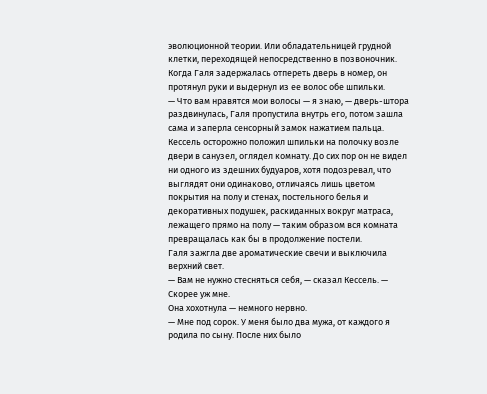эволюционной теории. Или обладательницей грудной клетки, переходящей непосредственно в позвоночник.
Когда Галя задержалась отпереть дверь в номер, он протянул руки и выдернул из ее волос обе шпильки.
— Что вам нравятся мои волосы — я знаю, — дверь-штора раздвинулась, Галя пропустила внутрь его, потом зашла сама и заперла сенсорный замок нажатием пальца.
Кессель осторожно положил шпильки на полочку возле двери в санузел, оглядел комнату. До сих пор он не видел ни одного из здешних будуаров, хотя подозревал, что выглядят они одинаково, отличаясь лишь цветом покрытия на полу и стенах, постельного белья и декоративных подушек, раскиданных вокруг матраса, лежащего прямо на полу — таким образом вся комната превращалась как бы в продолжение постели.
Галя зажгла две ароматические свечи и выключила верхний свет.
— Вам не нужно стесняться себя, — сказал Кессель. — Скорее уж мне.
Она хохотнула — немного нервно.
— Мне под сорок. У меня было два мужа, от каждого я родила по сыну. После них было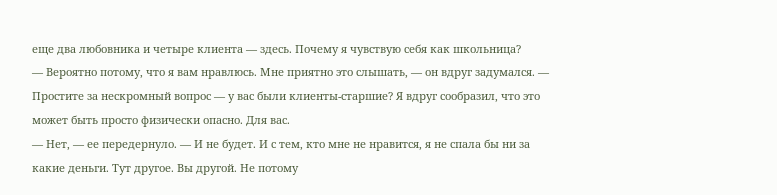еще два любовника и четыре клиента — здесь. Почему я чувствую себя как школьница?
— Вероятно потому, что я вам нравлюсь. Мне приятно это слышать, — он вдруг задумался. — Простите за нескромный вопрос — у вас были клиенты-старшие? Я вдруг сообразил, что это может быть просто физически опасно. Для вас.
— Нет, — ее передернуло. — И не будет. И с тем, кто мне не нравится, я не спала бы ни за какие деньги. Тут другое. Вы другой. Не потому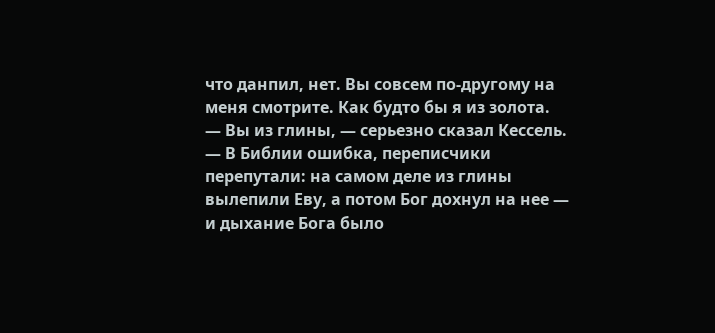что данпил, нет. Вы совсем по-другому на меня смотрите. Как будто бы я из золота.
— Вы из глины, — серьезно сказал Кессель. — В Библии ошибка, переписчики перепутали: на самом деле из глины вылепили Еву, а потом Бог дохнул на нее — и дыхание Бога было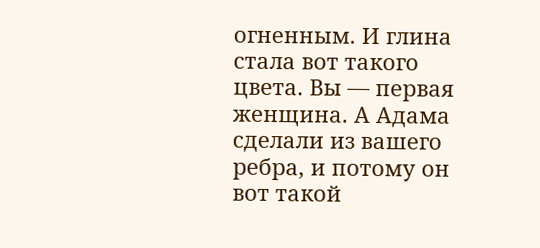огненным. И глина стала вот такого цвета. Вы — первая женщина. А Адама сделали из вашего ребра, и потому он вот такой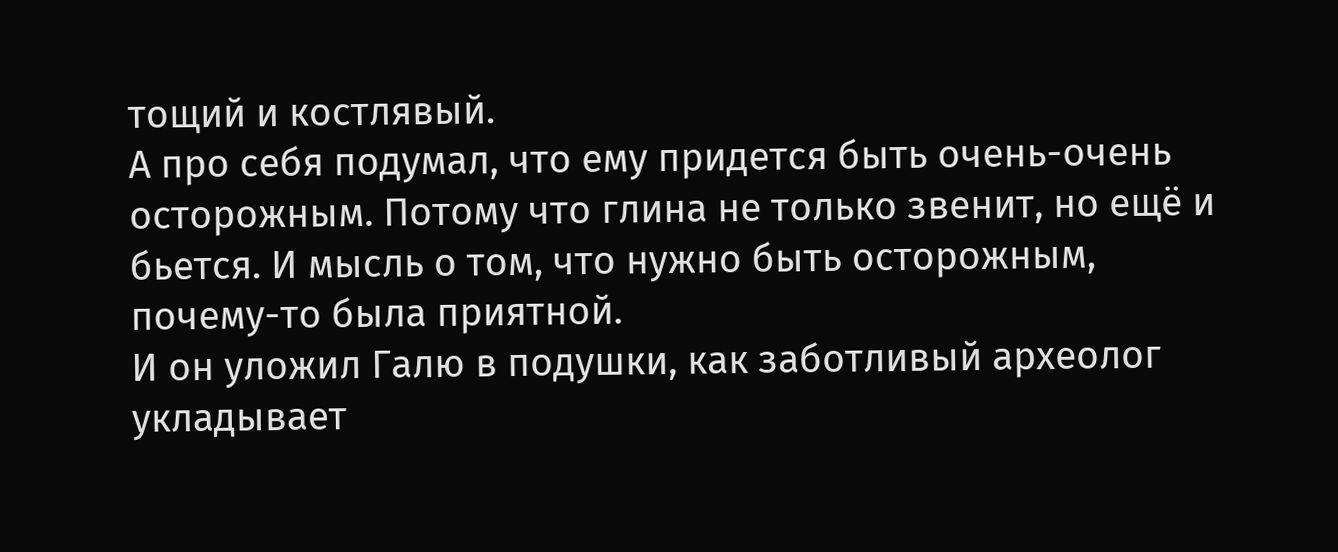тощий и костлявый.
А про себя подумал, что ему придется быть очень-очень осторожным. Потому что глина не только звенит, но ещё и бьется. И мысль о том, что нужно быть осторожным, почему-то была приятной.
И он уложил Галю в подушки, как заботливый археолог укладывает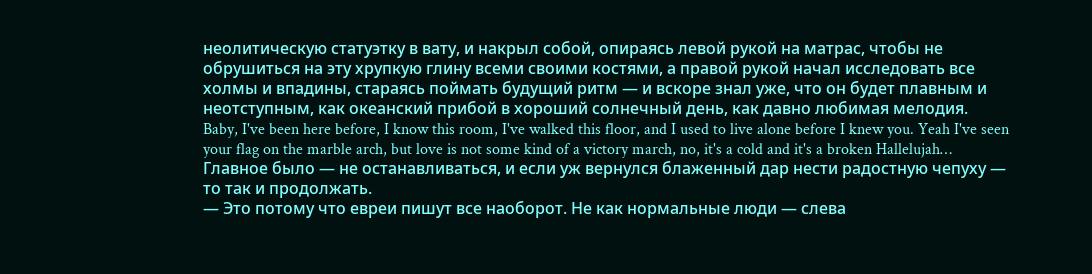неолитическую статуэтку в вату, и накрыл собой, опираясь левой рукой на матрас, чтобы не обрушиться на эту хрупкую глину всеми своими костями, а правой рукой начал исследовать все холмы и впадины, стараясь поймать будущий ритм — и вскоре знал уже, что он будет плавным и неотступным, как океанский прибой в хороший солнечный день, как давно любимая мелодия.
Baby, I've been here before, I know this room, I've walked this floor, and I used to live alone before I knew you. Yeah I've seen your flag on the marble arch, but love is not some kind of a victory march, no, it's a cold and it's a broken Hallelujah…
Главное было — не останавливаться, и если уж вернулся блаженный дар нести радостную чепуху — то так и продолжать.
— Это потому что евреи пишут все наоборот. Не как нормальные люди — слева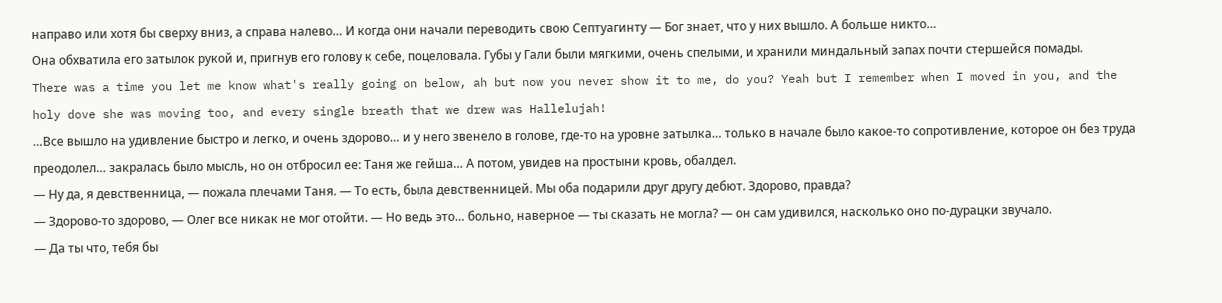направо или хотя бы сверху вниз, а справа налево… И когда они начали переводить свою Септуагинту — Бог знает, что у них вышло. А больше никто…
Она обхватила его затылок рукой и, пригнув его голову к себе, поцеловала. Губы у Гали были мягкими, очень спелыми, и хранили миндальный запах почти стершейся помады.
There was a time you let me know what's really going on below, ah but now you never show it to me, do you? Yeah but I remember when I moved in you, and the holy dove she was moving too, and every single breath that we drew was Hallelujah!
…Все вышло на удивление быстро и легко, и очень здорово… и у него звенело в голове, где-то на уровне затылка… только в начале было какое-то сопротивление, которое он без труда преодолел… закралась было мысль, но он отбросил ее: Таня же гейша… А потом, увидев на простыни кровь, обалдел.
— Ну да, я девственница, — пожала плечами Таня. — То есть, была девственницей. Мы оба подарили друг другу дебют. Здорово, правда?
— Здорово-то здорово, — Олег все никак не мог отойти. — Но ведь это… больно, наверное — ты сказать не могла? — он сам удивился, насколько оно по-дурацки звучало.
— Да ты что, тебя бы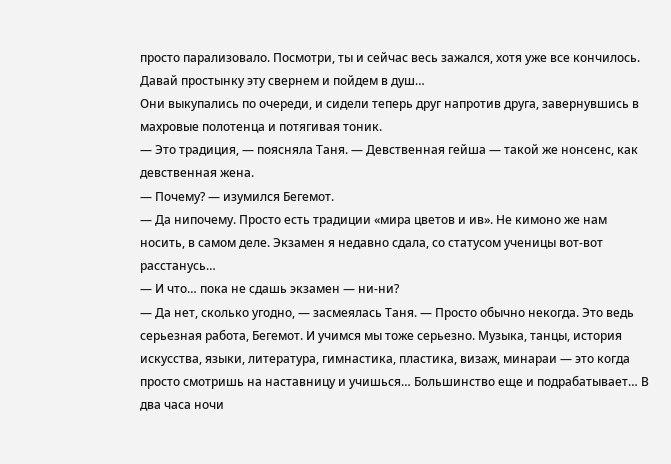просто парализовало. Посмотри, ты и сейчас весь зажался, хотя уже все кончилось. Давай простынку эту свернем и пойдем в душ…
Они выкупались по очереди, и сидели теперь друг напротив друга, завернувшись в махровые полотенца и потягивая тоник.
— Это традиция, — поясняла Таня. — Девственная гейша — такой же нонсенс, как девственная жена.
— Почему? — изумился Бегемот.
— Да нипочему. Просто есть традиции «мира цветов и ив». Не кимоно же нам носить, в самом деле. Экзамен я недавно сдала, со статусом ученицы вот-вот расстанусь…
— И что… пока не сдашь экзамен — ни-ни?
— Да нет, сколько угодно, — засмеялась Таня. — Просто обычно некогда. Это ведь серьезная работа, Бегемот. И учимся мы тоже серьезно. Музыка, танцы, история искусства, языки, литература, гимнастика, пластика, визаж, минараи — это когда просто смотришь на наставницу и учишься… Большинство еще и подрабатывает… В два часа ночи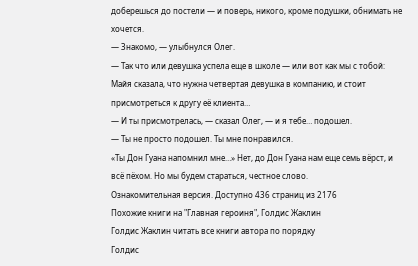доберешься до постели — и поверь, никого, кроме подушки, обнимать не хочется.
— Знакомо, — улыбнулся Олег.
— Так что или девушка успела еще в школе — или вот как мы с тобой: Майя сказала, что нужна четвертая девушка в компанию, и стоит присмотреться к другу её клиента…
— И ты присмотрелась, — сказал Олег, — и я тебе… подошел.
— Ты не просто подошел. Ты мне понравился.
«Ты Дон Гуана напомнил мне…» Нет, до Дон Гуана нам еще семь вёрст, и всё пёхом. Но мы будем стараться, честное слово.
Ознакомительная версия. Доступно 436 страниц из 2176
Похожие книги на "Главная героиня", Голдис Жаклин
Голдис Жаклин читать все книги автора по порядку
Голдис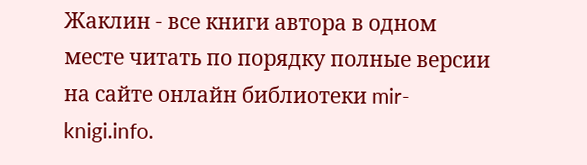Жаклин - все книги автора в одном месте читать по порядку полные версии на сайте онлайн библиотеки mir-knigi.info.